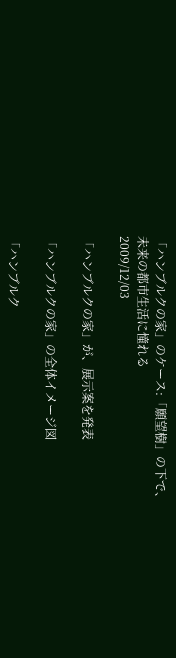「ハンブルクの家」のケース:「願望樹」の下で、未来の都市生活に憧れる
2009/12/03

「ハンブルクの家」が、展示案を発表

「ハンブルクの家」の全体イメージ図

「ハンブルク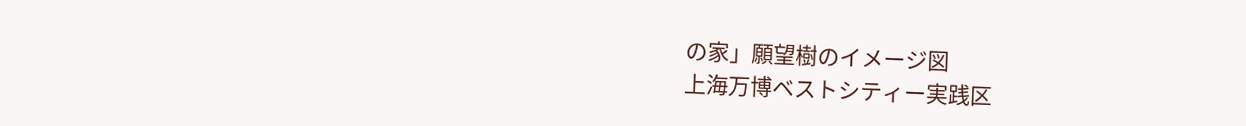の家」願望樹のイメージ図
上海万博ベストシティー実践区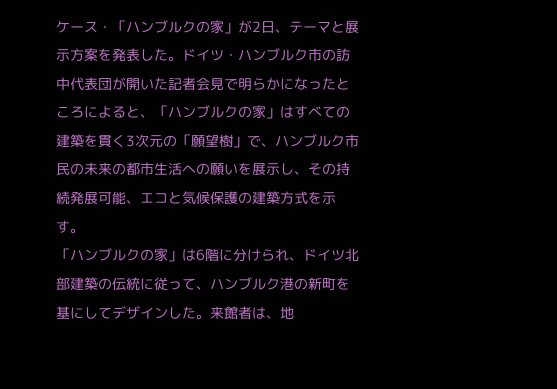ケース・「ハンブルクの家」が2日、テーマと展示方案を発表した。ドイツ・ハンブルク市の訪中代表団が開いた記者会見で明らかになったところによると、「ハンブルクの家」はすべての建築を貫く3次元の「願望樹」で、ハンブルク市民の未来の都市生活への願いを展示し、その持続発展可能、エコと気候保護の建築方式を示す。
「ハンブルクの家」は6階に分けられ、ドイツ北部建築の伝統に従って、ハンブルク港の新町を基にしてデザインした。来館者は、地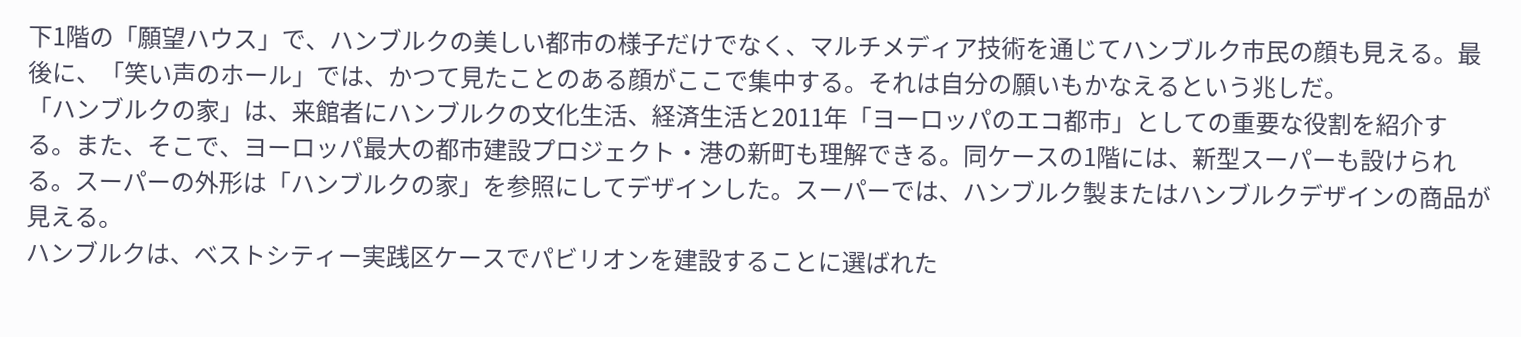下1階の「願望ハウス」で、ハンブルクの美しい都市の様子だけでなく、マルチメディア技術を通じてハンブルク市民の顔も見える。最後に、「笑い声のホール」では、かつて見たことのある顔がここで集中する。それは自分の願いもかなえるという兆しだ。
「ハンブルクの家」は、来館者にハンブルクの文化生活、経済生活と2011年「ヨーロッパのエコ都市」としての重要な役割を紹介する。また、そこで、ヨーロッパ最大の都市建設プロジェクト・港の新町も理解できる。同ケースの1階には、新型スーパーも設けられる。スーパーの外形は「ハンブルクの家」を参照にしてデザインした。スーパーでは、ハンブルク製またはハンブルクデザインの商品が見える。
ハンブルクは、ベストシティー実践区ケースでパビリオンを建設することに選ばれた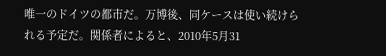唯一のドイツの都市だ。万博後、同ケースは使い続けられる予定だ。関係者によると、2010年5月31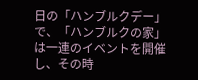日の「ハンブルクデー」で、「ハンブルクの家」は一連のイベントを開催し、その時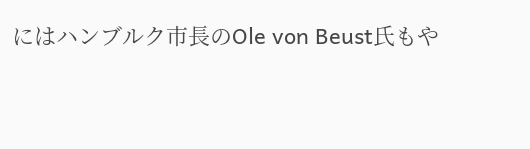にはハンブルク市長のOle von Beust氏もや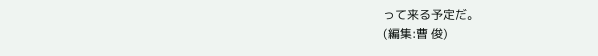って来る予定だ。
(編集:曹 俊)